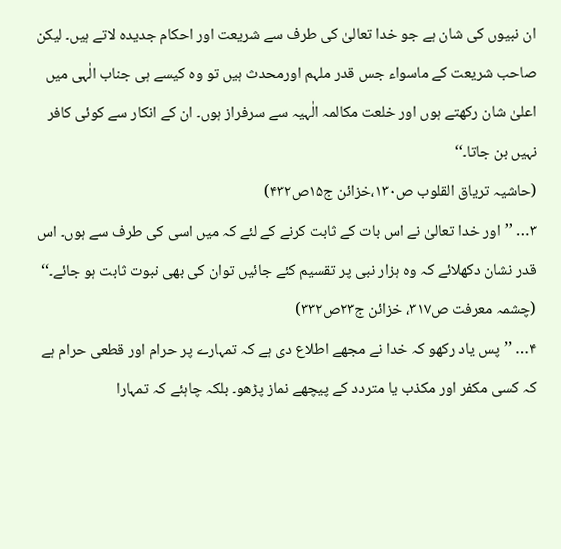ان نبیوں کی شان ہے جو خدا تعالیٰ کی طرف سے شریعت اور احکام جدیدہ لاتے ہیں۔ لیکن صاحب شریعت کے ماسواء جس قدر ملہم اورمحدث ہیں تو وہ کیسے ہی جناب الٰہی میں اعلیٰ شان رکھتے ہوں اور خلعت مکالمہ الٰہیہ سے سرفراز ہوں۔ ان کے انکار سے کوئی کافر نہیں بن جاتا۔‘‘
(حاشیہ تریاق القلوب ص۱۳۰،خزائن ج۱۵ص۴۳۲)
۳… ’’اور خدا تعالیٰ نے اس بات کے ثابت کرنے کے لئے کہ میں اسی کی طرف سے ہوں۔ اس قدر نشان دکھلائے کہ وہ ہزار نبی پر تقسیم کئے جائیں توان کی بھی نبوت ثابت ہو جائے۔‘‘ (چشمہ معرفت ص۳۱۷، خزائن ج۲۳ص۳۳۲)
۴… ’’پس یاد رکھو کہ خدا نے مجھے اطلاع دی ہے کہ تمہارے پر حرام اور قطعی حرام ہے کہ کسی مکفر اور مکذب یا متردد کے پیچھے نماز پڑھو۔ بلکہ چاہئے کہ تمہارا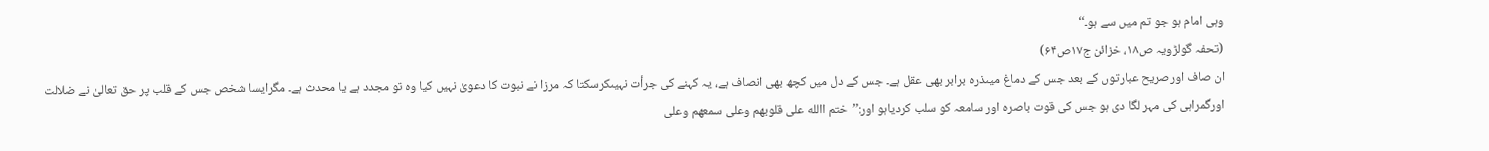وہی امام ہو جو تم میں سے ہو۔‘‘
(تحفہ گولڑویہ ص۱۸، خزائن ج۱۷ص۶۴)
ان صاف اورصریح عبارتوں کے بعد جس کے دماغ میںذرہ برابر بھی عقل ہے۔ جس کے دل میں کچھ بھی انصاف ہے، یہ کہنے کی جرأت نہیںکرسکتا کہ مرزا نے نبوت کا دعویٰ نہیں کیا وہ تو مجدد ہے یا محدث ہے۔ مگرایسا شخص جس کے قلب پر حق تعالیٰ نے ضلالت اورگمراہی کی مہر لگا دی ہو جس کی قوت باصرہ اور سامعہ کو سلب کردیاہو اور:’’ختم االله علی قلوبھم وعلی سمعھم وعلی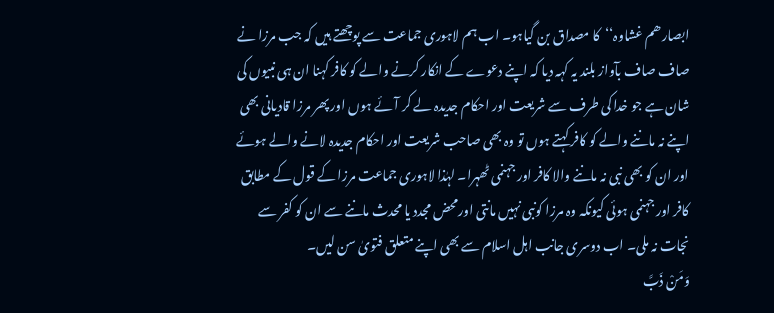ابصارھم غشاوہ‘‘کا مصداق بن گیاہو۔ اب ہم لاہوری جماعت سے پوچھتے ہیں کہ جب مرزا نے صاف صاف بآواز بلند یہ کہہ دیا کہ اپنے دعوے کے انکار کرنے والے کو کافر کہنا ان ہی نبیوں کی شان ہے جو خدا کی طرف سے شریعت اور احکام جدیدہ لے کر آئے ہوں اور پھر مرزا قادیانی بھی اپنے نہ ماننے والے کو کافر کہتے ہوں تو وہ بھی صاحب شریعت اور احکام جدیدہ لانے والے ہوئے اور ان کو بھی نبی نہ ماننے والا کافر اور جہنمی ٹھہرا۔ لہٰذا لاہوری جماعت مرزا کے قول کے مطابق کافر اور جہنمی ہوئی کیونکہ وہ مرزا کونبی نہیں مانتی اورمحض مجدد یا محدث ماننے سے ان کو کفر سے نجات نہ ملی۔ اب دوسری جانب اہل اسلام سے بھی اپنے متعلق فتویٰ سن لیں۔
وَمَنْ ذَبَّ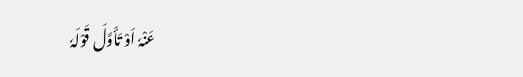عَنْہٗ اَوْ تَأَوَّلَ قَوْلَہٗ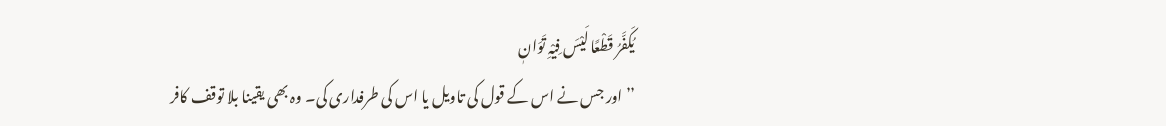یُکَفَّرُ قَطْعًا لَیْسَ فِیْہِ تَوَانٖ
’’اور جس نے اس کے قول کی تاویل یا اس کی طرفداری کی۔ وہ بھی یقینا بلا توقف کافر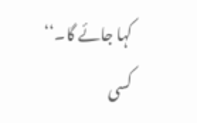کہا جائے گا۔‘‘
کسی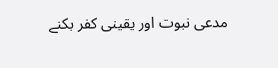مدعی نبوت اور یقینی کفر بکنے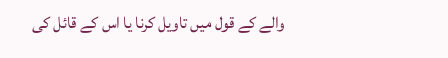والے کے قول میں تاویل کرنا یا اس کے قائل کی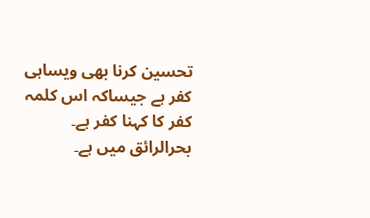تحسین کرنا بھی ویساہی کفر ہے جیساکہ اس کلمہ کفر کا کہنا کفر ہے۔ بحرالرائق میں ہے۔